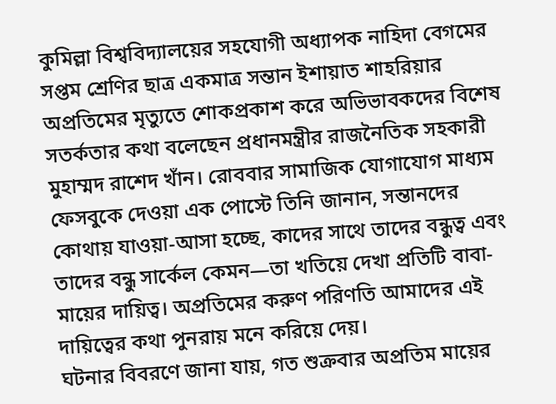কুমিল্লা বিশ্ববিদ্যালয়ের সহযোগী অধ্যাপক নাহিদা বেগমের সপ্তম শ্রেণির ছাত্র একমাত্র সন্তান ইশায়াত শাহরিয়ার অপ্রতিমের মৃত্যুতে শোকপ্রকাশ করে অভিভাবকদের বিশেষ সতর্কতার কথা বলেছেন প্রধানমন্ত্রীর রাজনৈতিক সহকারী মুহাম্মদ রাশেদ খাঁন। রোববার সামাজিক যোগাযোগ মাধ্যম ফেসবুকে দেওয়া এক পোস্টে তিনি জানান, সন্তানদের কোথায় যাওয়া-আসা হচ্ছে, কাদের সাথে তাদের বন্ধুত্ব এবং তাদের বন্ধু সার্কেল কেমন—তা খতিয়ে দেখা প্রতিটি বাবা-মায়ের দায়িত্ব। অপ্রতিমের করুণ পরিণতি আমাদের এই দায়িত্বের কথা পুনরায় মনে করিয়ে দেয়।
ঘটনার বিবরণে জানা যায়, গত শুক্রবার অপ্রতিম মায়ের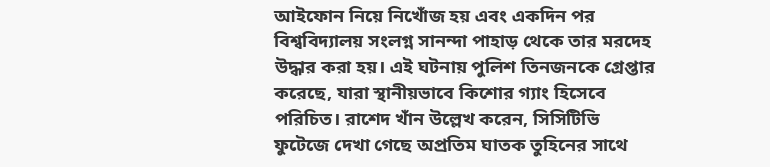আইফোন নিয়ে নিখোঁজ হয় এবং একদিন পর বিশ্ববিদ্যালয় সংলগ্ন সানন্দা পাহাড় থেকে তার মরদেহ উদ্ধার করা হয়। এই ঘটনায় পুলিশ তিনজনকে গ্রেপ্তার করেছে, যারা স্থানীয়ভাবে কিশোর গ্যাং হিসেবে পরিচিত। রাশেদ খাঁন উল্লেখ করেন, সিসিটিভি ফুটেজে দেখা গেছে অপ্রতিম ঘাতক তুহিনের সাথে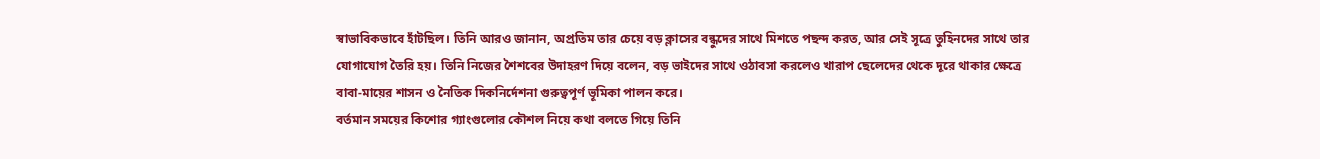স্বাভাবিকভাবে হাঁটছিল। তিনি আরও জানান, অপ্রতিম তার চেয়ে বড় ক্লাসের বন্ধুদের সাথে মিশতে পছন্দ করত, আর সেই সূত্রে তুহিনদের সাথে তার যোগাযোগ তৈরি হয়। তিনি নিজের শৈশবের উদাহরণ দিয়ে বলেন, বড় ভাইদের সাথে ওঠাবসা করলেও খারাপ ছেলেদের থেকে দূরে থাকার ক্ষেত্রে বাবা-মায়ের শাসন ও নৈতিক দিকনির্দেশনা গুরুত্বপূর্ণ ভূমিকা পালন করে।
বর্তমান সময়ের কিশোর গ্যাংগুলোর কৌশল নিয়ে কথা বলতে গিয়ে তিনি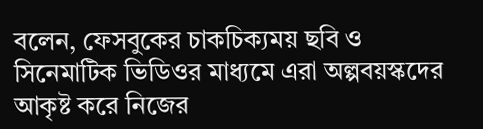বলেন, ফেসবুকের চাকচিক্যময় ছবি ও সিনেমাটিক ভিডিওর মাধ্যমে এরা অল্পবয়স্কদের আকৃষ্ট করে নিজের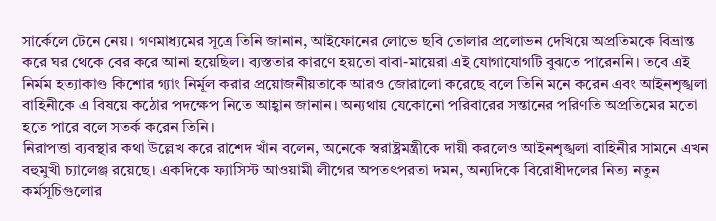সার্কেলে টেনে নেয়। গণমাধ্যমের সূত্রে তিনি জানান, আইফোনের লোভে ছবি তোলার প্রলোভন দেখিয়ে অপ্রতিমকে বিভ্রান্ত করে ঘর থেকে বের করে আনা হয়েছিল। ব্যস্ততার কারণে হয়তো বাবা-মায়েরা এই যোগাযোগটি বুঝতে পারেননি। তবে এই নির্মম হত্যাকাণ্ড কিশোর গ্যাং নির্মূল করার প্রয়োজনীয়তাকে আরও জোরালো করেছে বলে তিনি মনে করেন এবং আইনশৃঙ্খলা বাহিনীকে এ বিষয়ে কঠোর পদক্ষেপ নিতে আহ্বান জানান। অন্যথায় যেকোনো পরিবারের সন্তানের পরিণতি অপ্রতিমের মতো হতে পারে বলে সতর্ক করেন তিনি।
নিরাপত্তা ব্যবস্থার কথা উল্লেখ করে রাশেদ খাঁন বলেন, অনেকে স্বরাষ্ট্রমন্ত্রীকে দায়ী করলেও আইনশৃঙ্খলা বাহিনীর সামনে এখন বহুমুখী চ্যালেঞ্জ রয়েছে। একদিকে ফ্যাসিস্ট আওয়ামী লীগের অপতৎপরতা দমন, অন্যদিকে বিরোধীদলের নিত্য নতুন কর্মসূচিগুলোর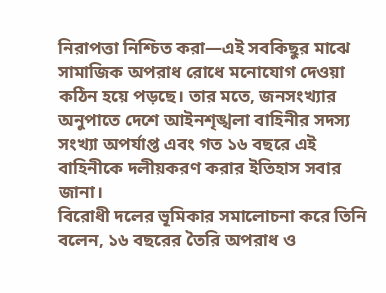নিরাপত্তা নিশ্চিত করা—এই সবকিছুর মাঝে সামাজিক অপরাধ রোধে মনোযোগ দেওয়া কঠিন হয়ে পড়ছে। তার মতে, জনসংখ্যার অনুপাতে দেশে আইনশৃঙ্খলা বাহিনীর সদস্য সংখ্যা অপর্যাপ্ত এবং গত ১৬ বছরে এই বাহিনীকে দলীয়করণ করার ইতিহাস সবার জানা।
বিরোধী দলের ভূমিকার সমালোচনা করে তিনি বলেন, ১৬ বছরের তৈরি অপরাধ ও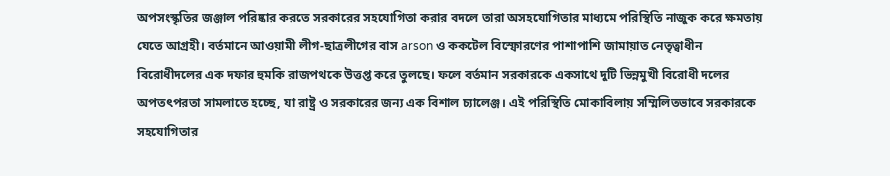অপসংস্কৃতির জঞ্জাল পরিষ্কার করতে সরকারের সহযোগিতা করার বদলে তারা অসহযোগিতার মাধ্যমে পরিস্থিতি নাজুক করে ক্ষমতায় যেতে আগ্রহী। বর্তমানে আওয়ামী লীগ-ছাত্রলীগের বাস arson ও ককটেল বিস্ফোরণের পাশাপাশি জামায়াত নেতৃত্বাধীন বিরোধীদলের এক দফার হুমকি রাজপথকে উত্তপ্ত করে তুলছে। ফলে বর্তমান সরকারকে একসাথে দুটি ভিন্নমুখী বিরোধী দলের অপতৎপরতা সামলাতে হচ্ছে, যা রাষ্ট্র ও সরকারের জন্য এক বিশাল চ্যালেঞ্জ। এই পরিস্থিতি মোকাবিলায় সম্মিলিতভাবে সরকারকে সহযোগিতার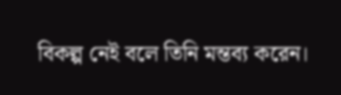বিকল্প নেই বলে তিনি মন্তব্য করেন।